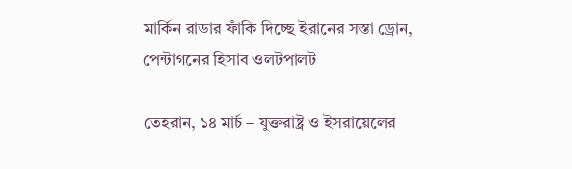মার্কিন রাডার ফাঁকি দিচ্ছে ইরানের সস্তা ড্রোন, পেন্টাগনের হিসাব ওলটপালট

তেহরান, ১৪ মার্চ – যুক্তরাষ্ট্র ও ইসরায়েলের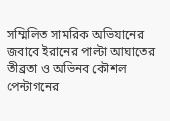সম্মিলিত সামরিক অভিযানের জবাবে ইরানের পাল্টা আঘাতের তীব্রতা ও অভিনব কৌশল পেন্টাগনের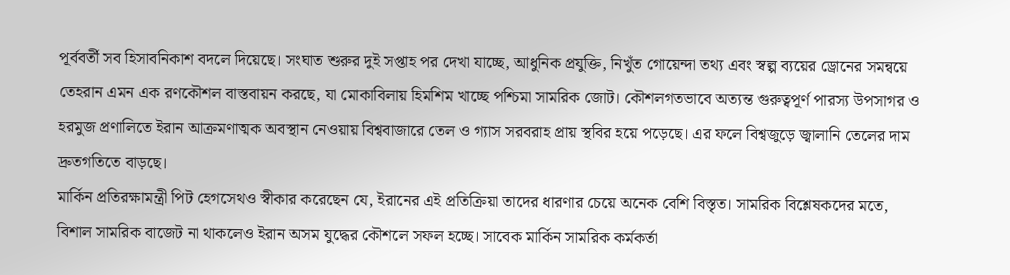পূর্ববর্তী সব হিসাবনিকাশ বদলে দিয়েছে। সংঘাত শুরুর দুই সপ্তাহ পর দেখা যাচ্ছে, আধুনিক প্রযুক্তি, নিখুঁত গোয়েন্দা তথ্য এবং স্বল্প ব্যয়ের ড্রোনের সমন্বয়ে তেহরান এমন এক রণকৌশল বাস্তবায়ন করছে, যা মোকাবিলায় হিমশিম খাচ্ছে পশ্চিমা সামরিক জোট। কৌশলগতভাবে অত্যন্ত গুরুত্বপূর্ণ পারস্য উপসাগর ও হরমুজ প্রণালিতে ইরান আক্রমণাত্মক অবস্থান নেওয়ায় বিশ্ববাজারে তেল ও গ্যাস সরবরাহ প্রায় স্থবির হয়ে পড়েছে। এর ফলে বিশ্বজুড়ে জ্বালানি তেলের দাম দ্রুতগতিতে বাড়ছে।
মার্কিন প্রতিরক্ষামন্ত্রী পিট হেগসেথও স্বীকার করেছেন যে, ইরানের এই প্রতিক্রিয়া তাদের ধারণার চেয়ে অনেক বেশি বিস্তৃত। সামরিক বিশ্লেষকদের মতে, বিশাল সামরিক বাজেট না থাকলেও ইরান অসম যুদ্ধের কৌশলে সফল হচ্ছে। সাবেক মার্কিন সামরিক কর্মকর্তা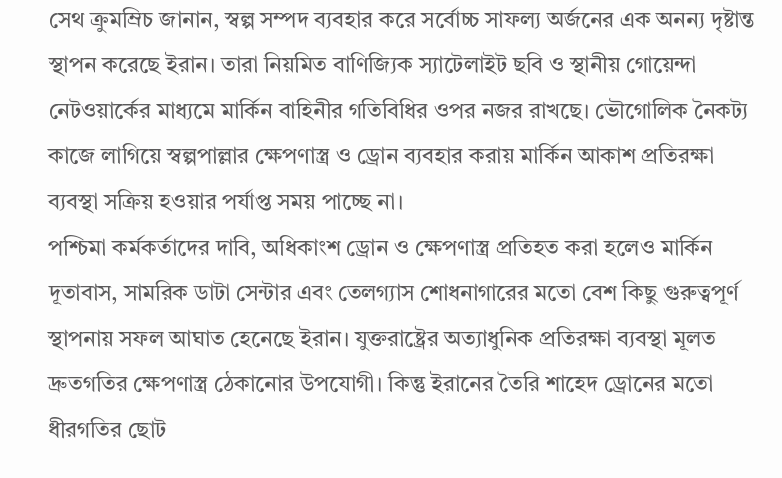সেথ ক্রুমম্রিচ জানান, স্বল্প সম্পদ ব্যবহার করে সর্বোচ্চ সাফল্য অর্জনের এক অনন্য দৃষ্টান্ত স্থাপন করেছে ইরান। তারা নিয়মিত বাণিজ্যিক স্যাটেলাইট ছবি ও স্থানীয় গোয়েন্দা নেটওয়ার্কের মাধ্যমে মার্কিন বাহিনীর গতিবিধির ওপর নজর রাখছে। ভৌগোলিক নৈকট্য কাজে লাগিয়ে স্বল্পপাল্লার ক্ষেপণাস্ত্র ও ড্রোন ব্যবহার করায় মার্কিন আকাশ প্রতিরক্ষা ব্যবস্থা সক্রিয় হওয়ার পর্যাপ্ত সময় পাচ্ছে না।
পশ্চিমা কর্মকর্তাদের দাবি, অধিকাংশ ড্রোন ও ক্ষেপণাস্ত্র প্রতিহত করা হলেও মার্কিন দূতাবাস, সামরিক ডাটা সেন্টার এবং তেলগ্যাস শোধনাগারের মতো বেশ কিছু গুরুত্বপূর্ণ স্থাপনায় সফল আঘাত হেনেছে ইরান। যুক্তরাষ্ট্রের অত্যাধুনিক প্রতিরক্ষা ব্যবস্থা মূলত দ্রুতগতির ক্ষেপণাস্ত্র ঠেকানোর উপযোগী। কিন্তু ইরানের তৈরি শাহেদ ড্রোনের মতো ধীরগতির ছোট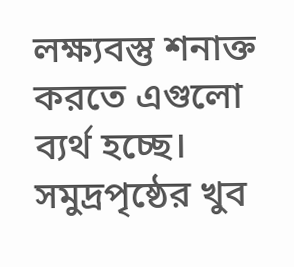লক্ষ্যবস্তু শনাক্ত করতে এগুলো ব্যর্থ হচ্ছে। সমুদ্রপৃষ্ঠের খুব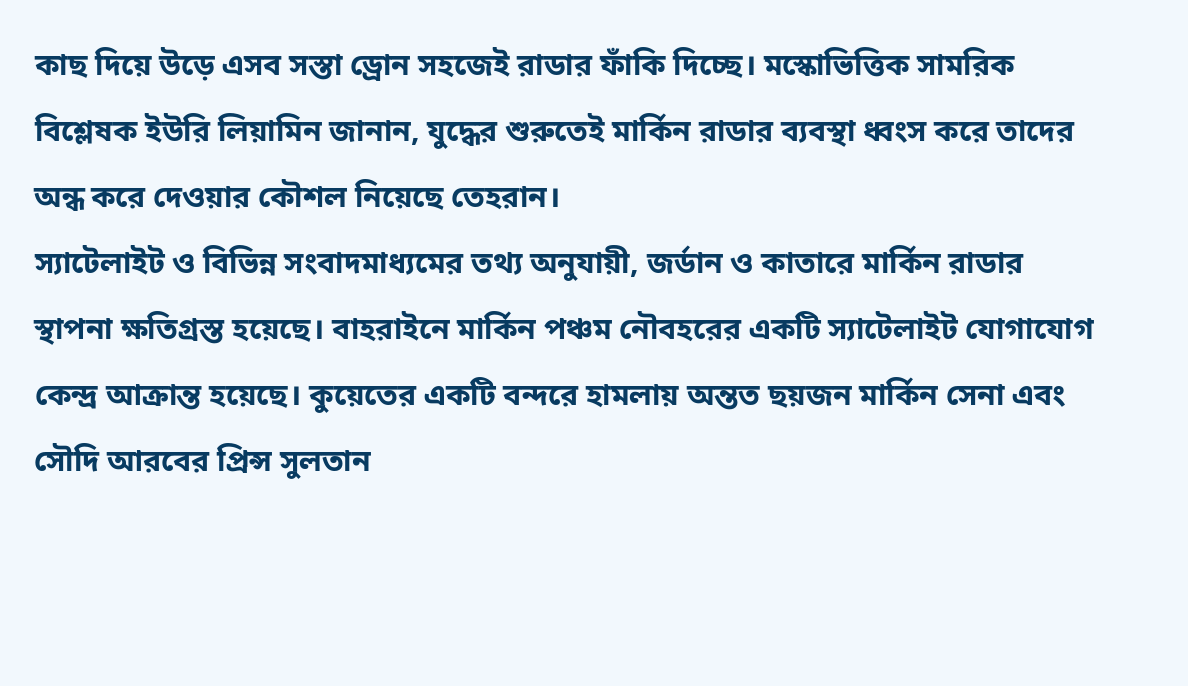কাছ দিয়ে উড়ে এসব সস্তা ড্রোন সহজেই রাডার ফাঁকি দিচ্ছে। মস্কোভিত্তিক সামরিক বিশ্লেষক ইউরি লিয়ামিন জানান, যুদ্ধের শুরুতেই মার্কিন রাডার ব্যবস্থা ধ্বংস করে তাদের অন্ধ করে দেওয়ার কৌশল নিয়েছে তেহরান।
স্যাটেলাইট ও বিভিন্ন সংবাদমাধ্যমের তথ্য অনুযায়ী, জর্ডান ও কাতারে মার্কিন রাডার স্থাপনা ক্ষতিগ্রস্ত হয়েছে। বাহরাইনে মার্কিন পঞ্চম নৌবহরের একটি স্যাটেলাইট যোগাযোগ কেন্দ্র আক্রান্ত হয়েছে। কুয়েতের একটি বন্দরে হামলায় অন্তত ছয়জন মার্কিন সেনা এবং সৌদি আরবের প্রিন্স সুলতান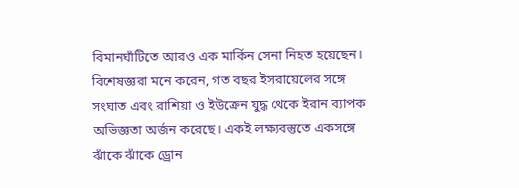বিমানঘাঁটিতে আরও এক মার্কিন সেনা নিহত হয়েছেন।
বিশেষজ্ঞরা মনে করেন, গত বছর ইসরায়েলের সঙ্গে সংঘাত এবং রাশিয়া ও ইউক্রেন যুদ্ধ থেকে ইরান ব্যাপক অভিজ্ঞতা অর্জন করেছে। একই লক্ষ্যবস্তুতে একসঙ্গে ঝাঁকে ঝাঁকে ড্রোন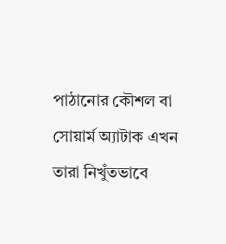পাঠানোর কৌশল বা সোয়ার্ম অ্যাটাক এখন তারা নিখুঁতভাবে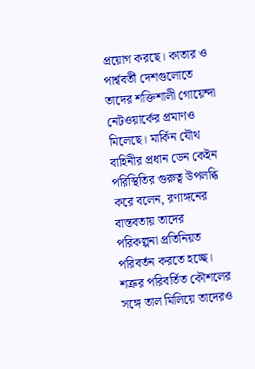প্রয়োগ করছে। কাতার ও পার্শ্ববর্তী দেশগুলোতে তাদের শক্তিশালী গোয়েন্দা নেটওয়ার্কের প্রমাণও মিলেছে। মার্কিন যৌথ বাহিনীর প্রধান ডেন কেইন পরিস্থিতির গুরুত্ব উপলব্ধি করে বলেন, রণাঙ্গনের বাস্তবতায় তাদের পরিকল্পনা প্রতিনিয়ত পরিবর্তন করতে হচ্ছে। শত্রুর পরিবর্তিত কৌশলের সঙ্গে তাল মিলিয়ে তাদেরও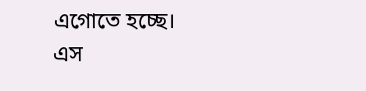এগোতে হচ্ছে।
এস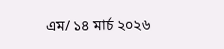এম/ ১৪ মার্চ ২০২৬